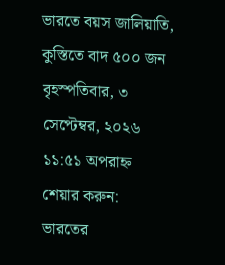ভারতে বয়স জালিয়াতি, কুস্তিতে বাদ ৫০০ জন
বৃহস্পতিবার, ৩ সেপ্টেম্বর, ২০২৬ ১১:৫১ অপরাহ্ন
শেয়ার করুন:
ভারতের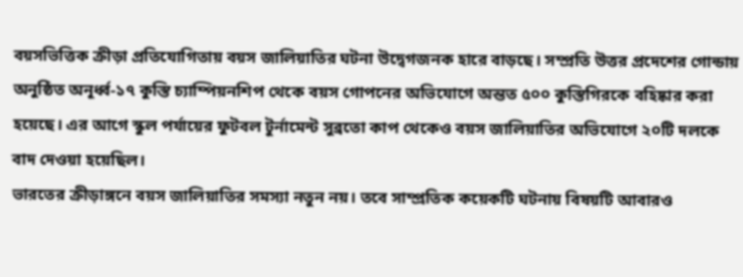বয়সভিত্তিক ক্রীড়া প্রতিযোগিতায় বয়স জালিয়াতির ঘটনা উদ্বেগজনক হারে বাড়ছে। সম্প্রতি উত্তর প্রদেশের গোন্ডায় অনুষ্ঠিত অনূর্ধ্ব-১৭ কুস্তি চ্যাম্পিয়নশিপ থেকে বয়স গোপনের অভিযোগে অন্তত ৫০০ কুস্তিগিরকে বহিষ্কার করা হয়েছে। এর আগে স্কুল পর্যায়ের ফুটবল টুর্নামেন্ট সুব্রতো কাপ থেকেও বয়স জালিয়াতির অভিযোগে ২০টি দলকে বাদ দেওয়া হয়েছিল।
ভারতের ক্রীড়াঙ্গনে বয়স জালিয়াতির সমস্যা নতুন নয়। তবে সাম্প্রতিক কয়েকটি ঘটনায় বিষয়টি আবারও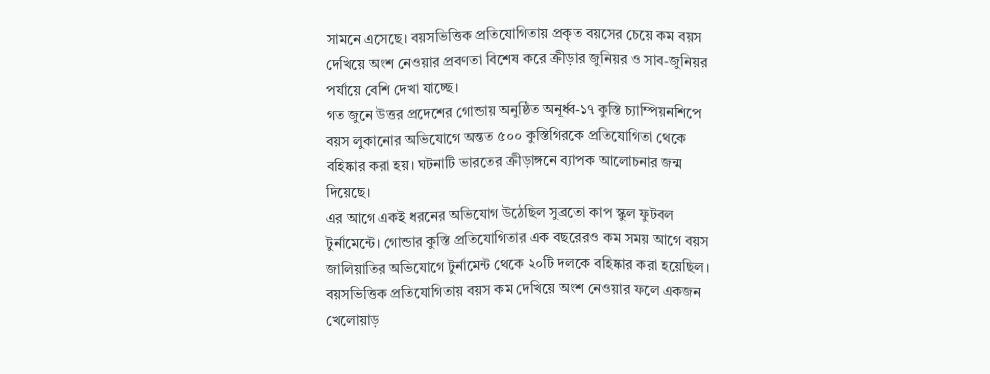সামনে এসেছে। বয়সভিত্তিক প্রতিযোগিতায় প্রকৃত বয়সের চেয়ে কম বয়স দেখিয়ে অংশ নেওয়ার প্রবণতা বিশেষ করে ক্রীড়ার জুনিয়র ও সাব-জুনিয়র পর্যায়ে বেশি দেখা যাচ্ছে।
গত জুনে উত্তর প্রদেশের গোন্ডায় অনুষ্ঠিত অনূর্ধ্ব-১৭ কুস্তি চ্যাম্পিয়নশিপে বয়স লুকানোর অভিযোগে অন্তত ৫০০ কুস্তিগিরকে প্রতিযোগিতা থেকে বহিষ্কার করা হয়। ঘটনাটি ভারতের ক্রীড়াঙ্গনে ব্যাপক আলোচনার জন্ম দিয়েছে।
এর আগে একই ধরনের অভিযোগ উঠেছিল সুব্রতো কাপ স্কুল ফুটবল টুর্নামেন্টে। গোন্ডার কুস্তি প্রতিযোগিতার এক বছরেরও কম সময় আগে বয়স জালিয়াতির অভিযোগে টুর্নামেন্ট থেকে ২০টি দলকে বহিষ্কার করা হয়েছিল।
বয়সভিত্তিক প্রতিযোগিতায় বয়স কম দেখিয়ে অংশ নেওয়ার ফলে একজন খেলোয়াড়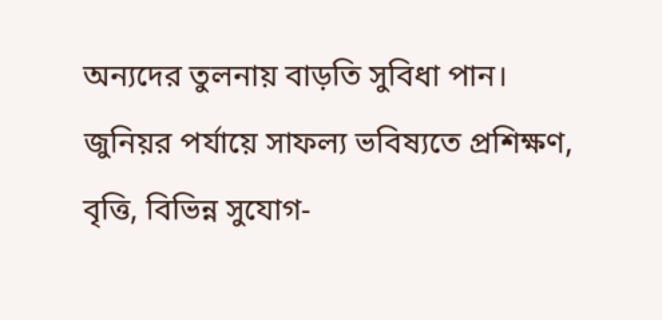অন্যদের তুলনায় বাড়তি সুবিধা পান। জুনিয়র পর্যায়ে সাফল্য ভবিষ্যতে প্রশিক্ষণ, বৃত্তি, বিভিন্ন সুযোগ-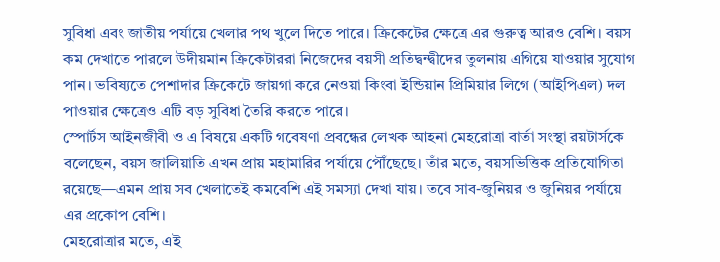সুবিধা এবং জাতীয় পর্যায়ে খেলার পথ খুলে দিতে পারে। ক্রিকেটের ক্ষেত্রে এর গুরুত্ব আরও বেশি। বয়স কম দেখাতে পারলে উদীয়মান ক্রিকেটাররা নিজেদের বয়সী প্রতিদ্বন্দ্বীদের তুলনায় এগিয়ে যাওয়ার সুযোগ পান। ভবিষ্যতে পেশাদার ক্রিকেটে জায়গা করে নেওয়া কিংবা ইন্ডিয়ান প্রিমিয়ার লিগে (আইপিএল) দল পাওয়ার ক্ষেত্রেও এটি বড় সুবিধা তৈরি করতে পারে।
স্পোর্টস আইনজীবী ও এ বিষয়ে একটি গবেষণা প্রবন্ধের লেখক আহনা মেহরোত্রা বার্তা সংস্থা রয়টার্সকে বলেছেন, বয়স জালিয়াতি এখন প্রায় মহামারির পর্যায়ে পৌঁছেছে। তাঁর মতে, বয়সভিত্তিক প্রতিযোগিতা রয়েছে—এমন প্রায় সব খেলাতেই কমবেশি এই সমস্যা দেখা যায়। তবে সাব-জুনিয়র ও জুনিয়র পর্যায়ে এর প্রকোপ বেশি।
মেহরোত্রার মতে, এই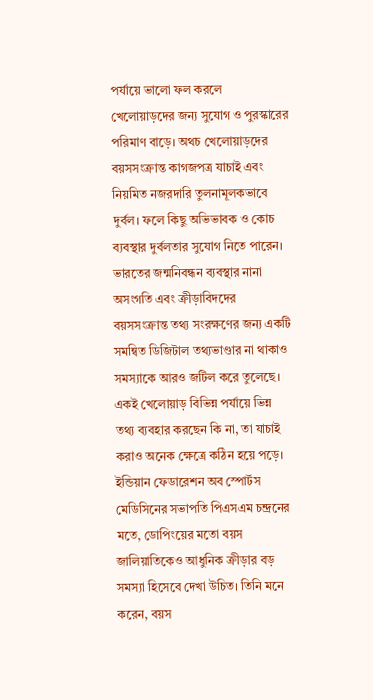পর্যায়ে ভালো ফল করলে খেলোয়াড়দের জন্য সুযোগ ও পুরস্কারের পরিমাণ বাড়ে। অথচ খেলোয়াড়দের বয়সসংক্রান্ত কাগজপত্র যাচাই এবং নিয়মিত নজরদারি তুলনামূলকভাবে দুর্বল। ফলে কিছু অভিভাবক ও কোচ ব্যবস্থার দুর্বলতার সুযোগ নিতে পারেন।
ভারতের জন্মনিবন্ধন ব্যবস্থার নানা অসংগতি এবং ক্রীড়াবিদদের বয়সসংক্রান্ত তথ্য সংরক্ষণের জন্য একটি সমন্বিত ডিজিটাল তথ্যভাণ্ডার না থাকাও সমস্যাকে আরও জটিল করে তুলেছে। একই খেলোয়াড় বিভিন্ন পর্যায়ে ভিন্ন তথ্য ব্যবহার করছেন কি না, তা যাচাই করাও অনেক ক্ষেত্রে কঠিন হয়ে পড়ে।
ইন্ডিয়ান ফেডারেশন অব স্পোর্টস মেডিসিনের সভাপতি পিএসএম চন্দ্রনের মতে, ডোপিংয়ের মতো বয়স জালিয়াতিকেও আধুনিক ক্রীড়ার বড় সমস্যা হিসেবে দেখা উচিত। তিনি মনে করেন, বয়স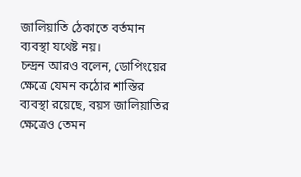জালিয়াতি ঠেকাতে বর্তমান ব্যবস্থা যথেষ্ট নয়।
চন্দ্রন আরও বলেন, ডোপিংয়ের ক্ষেত্রে যেমন কঠোর শাস্তির ব্যবস্থা রয়েছে, বয়স জালিয়াতির ক্ষেত্রেও তেমন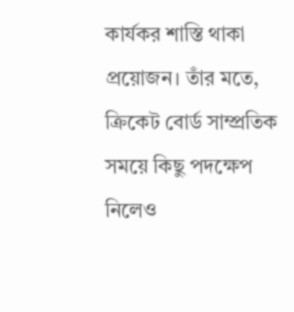কার্যকর শাস্তি থাকা প্রয়োজন। তাঁর মতে, ক্রিকেট বোর্ড সাম্প্রতিক সময়ে কিছু পদক্ষেপ নিলেও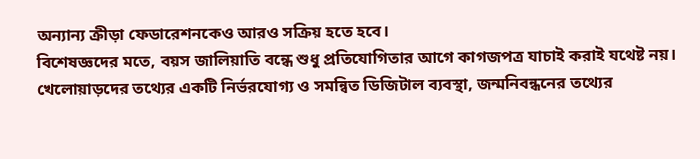অন্যান্য ক্রীড়া ফেডারেশনকেও আরও সক্রিয় হতে হবে।
বিশেষজ্ঞদের মতে, বয়স জালিয়াতি বন্ধে শুধু প্রতিযোগিতার আগে কাগজপত্র যাচাই করাই যথেষ্ট নয়। খেলোয়াড়দের তথ্যের একটি নির্ভরযোগ্য ও সমন্বিত ডিজিটাল ব্যবস্থা, জন্মনিবন্ধনের তথ্যের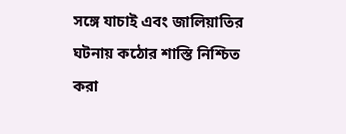সঙ্গে যাচাই এবং জালিয়াতির ঘটনায় কঠোর শাস্তি নিশ্চিত করা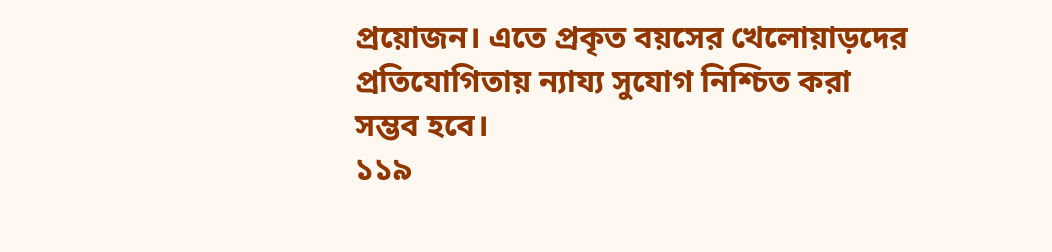প্রয়োজন। এতে প্রকৃত বয়সের খেলোয়াড়দের প্রতিযোগিতায় ন্যায্য সুযোগ নিশ্চিত করা সম্ভব হবে।
১১৯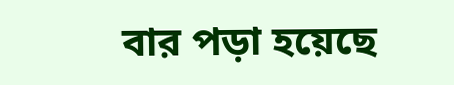বার পড়া হয়েছে